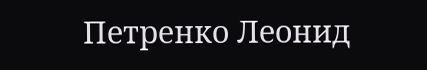Петренко Леонид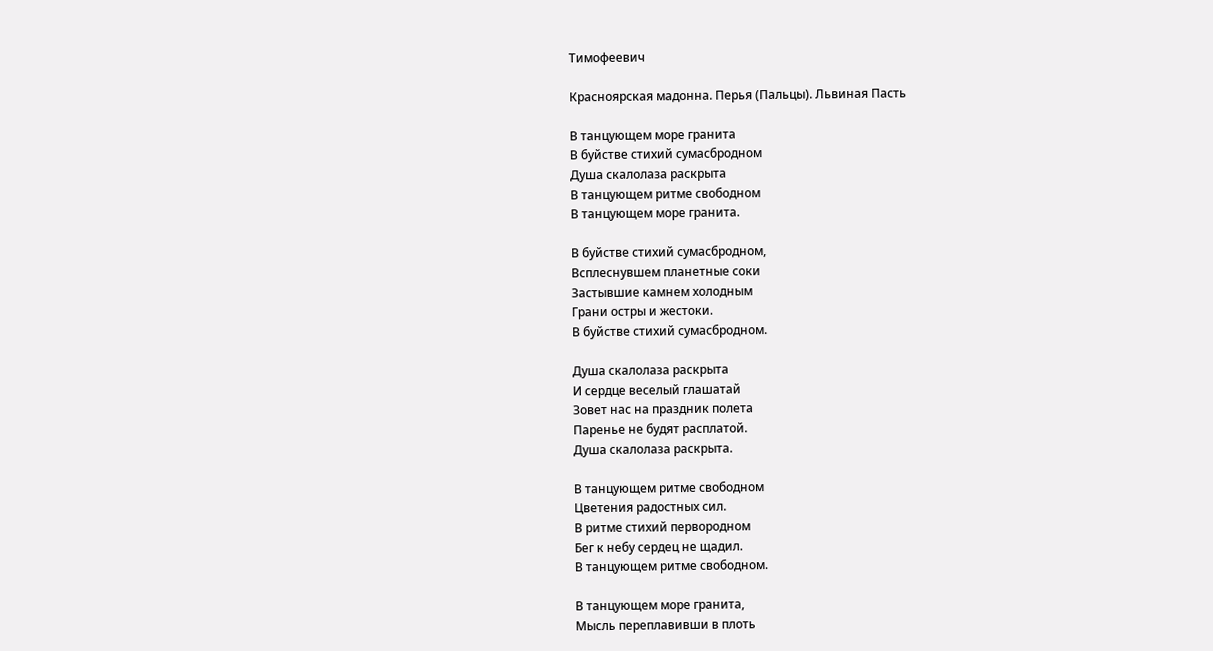Тимофеевич

Красноярская мадонна. Перья (Пальцы). Львиная Пасть

В танцующем море гранита
В буйстве стихий сумасбродном
Душа скалолаза раскрыта
В танцующем ритме свободном
В танцующем море гранита.

В буйстве стихий сумасбродном,
Всплеснувшем планетные соки
Застывшие камнем холодным
Грани остры и жестоки.
В буйстве стихий сумасбродном.

Душа скалолаза раскрыта
И сердце веселый глашатай
Зовет нас на праздник полета
Паренье не будят расплатой.
Душа скалолаза раскрыта.

В танцующем ритме свободном
Цветения радостных сил.
В ритме стихий первородном
Бег к небу сердец не щадил.
В танцующем ритме свободном.

В танцующем море гранита,
Мысль переплавивши в плоть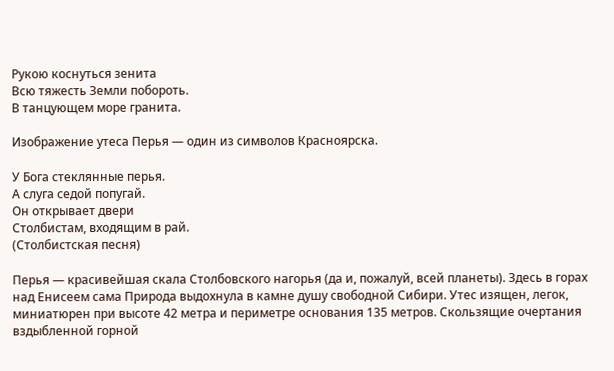Рукою коснуться зенита
Всю тяжесть Земли побороть.
В танцующем море гранита.

Изображение утеса Перья — один из символов Красноярска.

У Бога стеклянные перья.
А слуга седой попугай.
Он открывает двери
Столбистам, входящим в рай.
(Столбистская песня)

Перья — красивейшая скала Столбовского нагорья (да и, пожалуй, всей планеты). Здесь в горах над Енисеем сама Природа выдохнула в камне душу свободной Сибири. Утес изящен, легок, миниатюрен при высоте 42 метра и периметре основания 135 метров. Скользящие очертания вздыбленной горной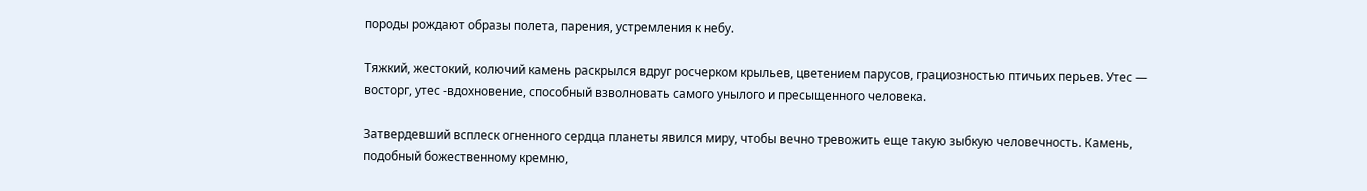породы рождают образы полета, парения, устремления к небу.

Тяжкий, жестокий, колючий камень раскрылся вдруг росчерком крыльев, цветением парусов, грациозностью птичьих перьев. Утес — восторг, утес -вдохновение, способный взволновать самого унылого и пресыщенного человека.

Затвердевший всплеск огненного сердца планеты явился миру, чтобы вечно тревожить еще такую зыбкую человечность. Камень, подобный божественному кремню,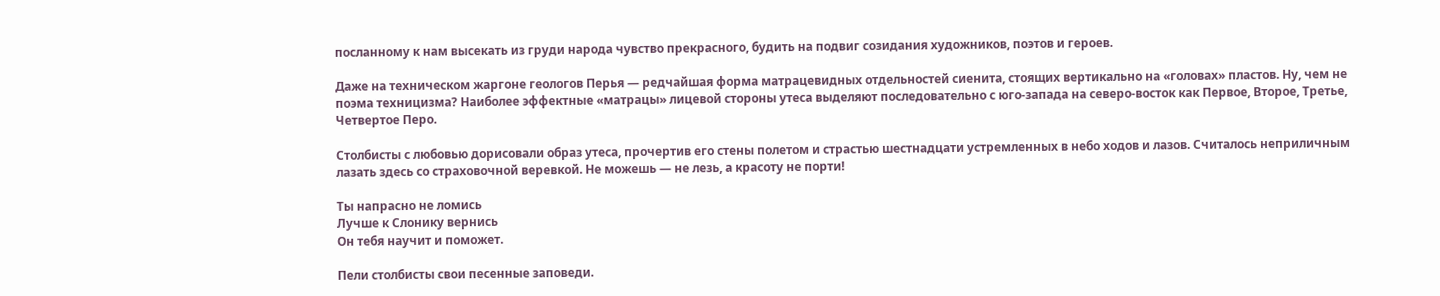посланному к нам высекать из груди народа чувство прекрасного, будить на подвиг созидания художников, поэтов и героев.

Даже на техническом жаргоне геологов Перья — редчайшая форма матрацевидных отдельностей сиенита, стоящих вертикально на «головах» пластов. Ну, чем не поэма техницизма? Наиболее эффектные «матрацы» лицевой стороны утеса выделяют последовательно с юго-запада на северо-восток как Первое, Второе, Третье, Четвертое Перо.

Столбисты с любовью дорисовали образ утеса, прочертив его стены полетом и страстью шестнадцати устремленных в небо ходов и лазов. Считалось неприличным лазать здесь со страховочной веревкой. Не можешь — не лезь, а красоту не порти!

Ты напрасно не ломись
Лучше к Слонику вернись
Он тебя научит и поможет.

Пели столбисты свои песенные заповеди.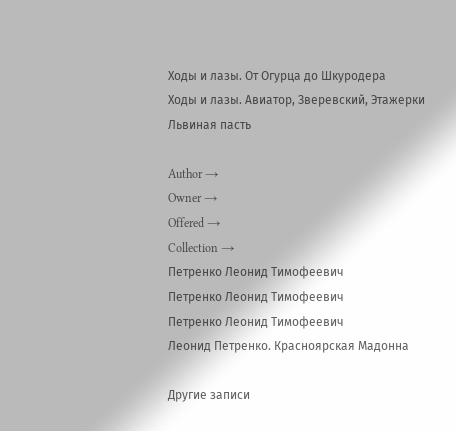Ходы и лазы. От Огурца до Шкуродера
Ходы и лазы. Авиатор, Зверевский, Этажерки
Львиная пасть

Author →
Owner →
Offered →
Collection →
Петренко Леонид Тимофеевич
Петренко Леонид Тимофеевич
Петренко Леонид Тимофеевич
Леонид Петренко. Красноярская Мадонна

Другие записи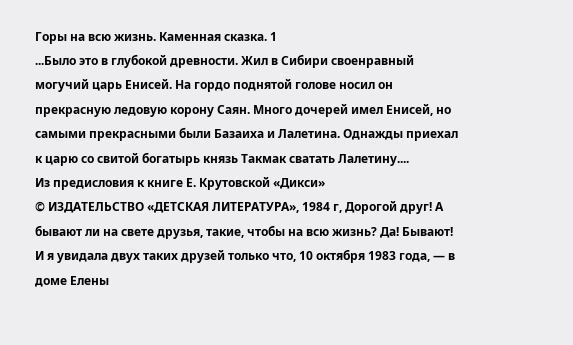Горы на всю жизнь. Каменная сказка. 1
...Было это в глубокой древности. Жил в Сибири своенравный могучий царь Енисей. На гордо поднятой голове носил он прекрасную ледовую корону Саян. Много дочерей имел Енисей, но самыми прекрасными были Базаиха и Лалетина. Однажды приехал к царю со свитой богатырь князь Такмак сватать Лалетину....
Из предисловия к книге Е. Крутовской «Дикси»
© ИЗДАТЕЛЬСТВО «ДЕТСКАЯ ЛИТЕРАТУРА», 1984 г, Дорогой друг! А бывают ли на свете друзья, такие, чтобы на всю жизнь? Да! Бывают! И я увидала двух таких друзей только что, 10 октября 1983 года, — в доме Елены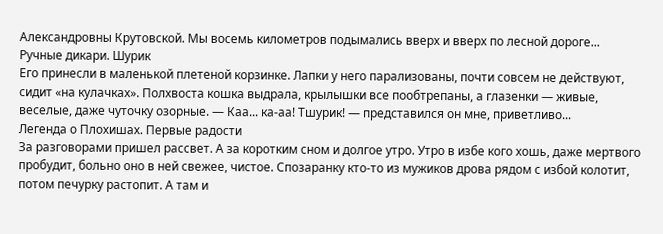Александровны Крутовской. Мы восемь километров подымались вверх и вверх по лесной дороге...
Ручные дикари. Шурик
Его принесли в маленькой плетеной корзинке. Лапки у него парализованы, почти совсем не действуют, сидит «на кулачках». Полхвоста кошка выдрала, крылышки все пообтрепаны, а глазенки — живые, веселые, даже чуточку озорные. — Каа... ка-аа! Тшурик! — представился он мне, приветливо...
Легенда о Плохишах. Первые радости
За разговорами пришел рассвет. А за коротким сном и долгое утро. Утро в избе кого хошь, даже мертвого пробудит, больно оно в ней свежее, чистое. Спозаранку кто-то из мужиков дрова рядом с избой колотит, потом печурку растопит. А там и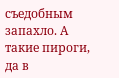съедобным запахло. А такие пироги, да в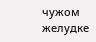чужом желудке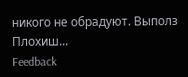никого не обрадуют. Выполз Плохиш...
Feedback